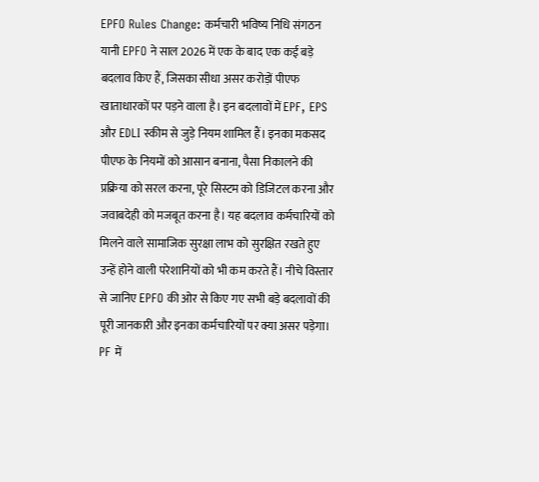EPFO Rules Change: कर्मचारी भविष्य निधि संगठन यानी EPFO ने साल 2026 में एक के बाद एक कई बड़े बदलाव किए हैं, जिसका सीधा असर करोड़ों पीएफ खाताधारकों पर पड़ने वाला है। इन बदलावों में EPF, EPS और EDLI स्कीम से जुड़े नियम शामिल हैं। इनका मकसद पीएफ के नियमों को आसान बनाना, पैसा निकालने की प्रक्रिया को सरल करना, पूरे सिस्टम को डिजिटल करना और जवाबदेही को मजबूत करना है। यह बदलाव कर्मचारियों को मिलने वाले सामाजिक सुरक्षा लाभ को सुरक्षित रखते हुए उन्हें होने वाली परेशानियों को भी कम करते हैं। नीचे विस्तार से जानिए EPFO की ओर से किए गए सभी बड़े बदलावों की पूरी जानकारी और इनका कर्मचारियों पर क्या असर पड़ेगा।
PF में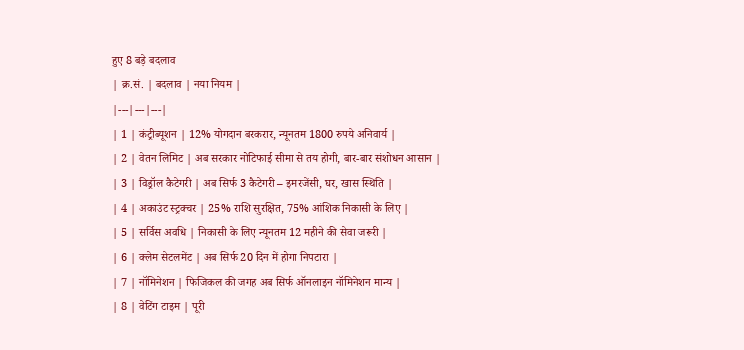हुए 8 बड़े बदलाव
| क्र.सं. | बदलाव | नया नियम |
|---|---|---|
| 1 | कंट्रीब्यूशन | 12% योगदान बरकरार, न्यूनतम 1800 रुपये अनिवार्य |
| 2 | वेतन लिमिट | अब सरकार नोटिफाई सीमा से तय होगी, बार-बार संशोधन आसान |
| 3 | विड्रॉल कैटेगरी | अब सिर्फ 3 कैटेगरी – इमरजेंसी, घर, खास स्थिति |
| 4 | अकाउंट स्ट्रक्चर | 25% राशि सुरक्षित, 75% आंशिक निकासी के लिए |
| 5 | सर्विस अवधि | निकासी के लिए न्यूनतम 12 महीने की सेवा जरूरी |
| 6 | क्लेम सेटलमेंट | अब सिर्फ 20 दिन में होगा निपटारा |
| 7 | नॉमिनेशन | फिजिकल की जगह अब सिर्फ ऑनलाइन नॉमिनेशन मान्य |
| 8 | वेटिंग टाइम | पूरी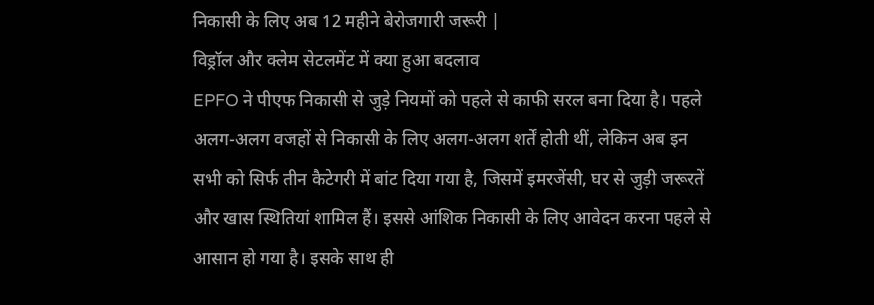निकासी के लिए अब 12 महीने बेरोजगारी जरूरी |
विड्रॉल और क्लेम सेटलमेंट में क्या हुआ बदलाव
EPFO ने पीएफ निकासी से जुड़े नियमों को पहले से काफी सरल बना दिया है। पहले अलग-अलग वजहों से निकासी के लिए अलग-अलग शर्तें होती थीं, लेकिन अब इन सभी को सिर्फ तीन कैटेगरी में बांट दिया गया है, जिसमें इमरजेंसी, घर से जुड़ी जरूरतें और खास स्थितियां शामिल हैं। इससे आंशिक निकासी के लिए आवेदन करना पहले से आसान हो गया है। इसके साथ ही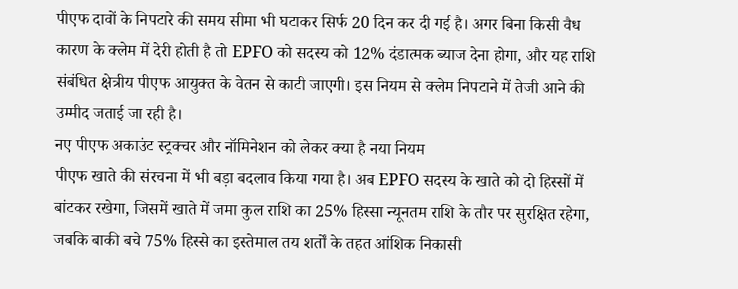पीएफ दावों के निपटारे की समय सीमा भी घटाकर सिर्फ 20 दिन कर दी गई है। अगर बिना किसी वैध कारण के क्लेम में देरी होती है तो EPFO को सदस्य को 12% दंडात्मक ब्याज देना होगा, और यह राशि संबंधित क्षेत्रीय पीएफ आयुक्त के वेतन से काटी जाएगी। इस नियम से क्लेम निपटाने में तेजी आने की उम्मीद जताई जा रही है।
नए पीएफ अकाउंट स्ट्रक्चर और नॉमिनेशन को लेकर क्या है नया नियम
पीएफ खाते की संरचना में भी बड़ा बदलाव किया गया है। अब EPFO सदस्य के खाते को दो हिस्सों में बांटकर रखेगा, जिसमें खाते में जमा कुल राशि का 25% हिस्सा न्यूनतम राशि के तौर पर सुरक्षित रहेगा, जबकि बाकी बचे 75% हिस्से का इस्तेमाल तय शर्तों के तहत आंशिक निकासी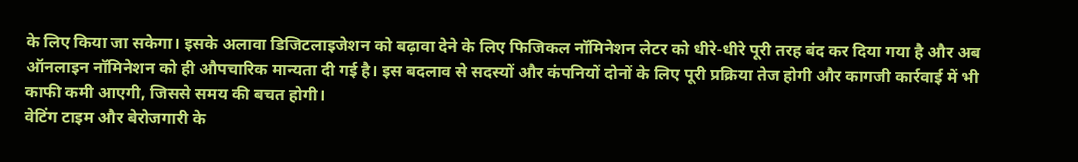के लिए किया जा सकेगा। इसके अलावा डिजिटलाइजेशन को बढ़ावा देने के लिए फिजिकल नॉमिनेशन लेटर को धीरे-धीरे पूरी तरह बंद कर दिया गया है और अब ऑनलाइन नॉमिनेशन को ही औपचारिक मान्यता दी गई है। इस बदलाव से सदस्यों और कंपनियों दोनों के लिए पूरी प्रक्रिया तेज होगी और कागजी कार्रवाई में भी काफी कमी आएगी, जिससे समय की बचत होगी।
वेटिंग टाइम और बेरोजगारी के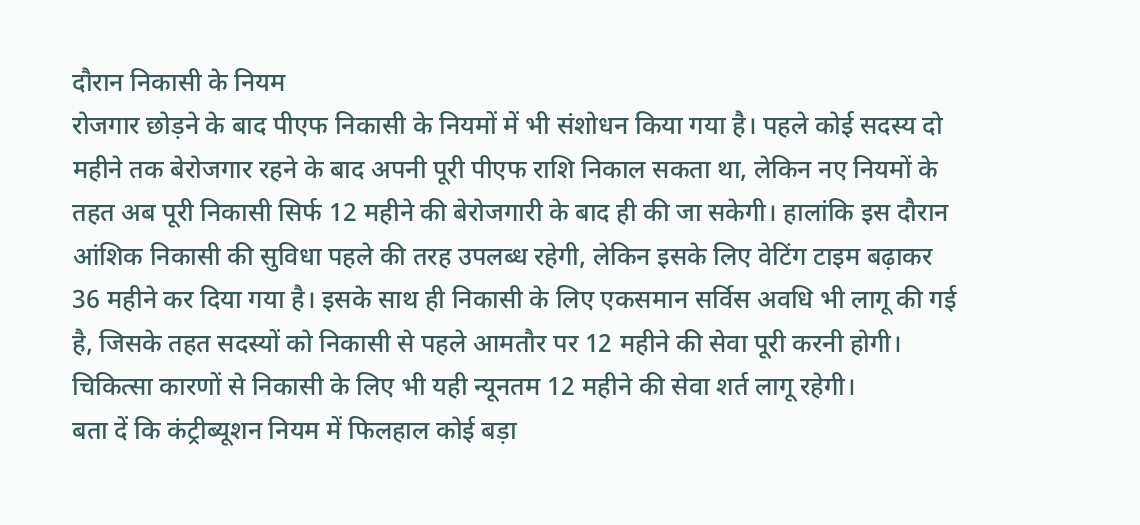दौरान निकासी के नियम
रोजगार छोड़ने के बाद पीएफ निकासी के नियमों में भी संशोधन किया गया है। पहले कोई सदस्य दो महीने तक बेरोजगार रहने के बाद अपनी पूरी पीएफ राशि निकाल सकता था, लेकिन नए नियमों के तहत अब पूरी निकासी सिर्फ 12 महीने की बेरोजगारी के बाद ही की जा सकेगी। हालांकि इस दौरान आंशिक निकासी की सुविधा पहले की तरह उपलब्ध रहेगी, लेकिन इसके लिए वेटिंग टाइम बढ़ाकर 36 महीने कर दिया गया है। इसके साथ ही निकासी के लिए एकसमान सर्विस अवधि भी लागू की गई है, जिसके तहत सदस्यों को निकासी से पहले आमतौर पर 12 महीने की सेवा पूरी करनी होगी। चिकित्सा कारणों से निकासी के लिए भी यही न्यूनतम 12 महीने की सेवा शर्त लागू रहेगी।
बता दें कि कंट्रीब्यूशन नियम में फिलहाल कोई बड़ा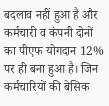बदलाव नहीं हुआ है और कर्मचारी व कंपनी दोनों का पीएफ योगदान 12% पर ही बना हुआ है। जिन कर्मचारियों की बेसिक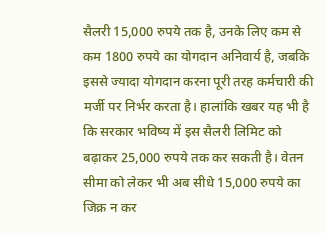सैलरी 15,000 रुपये तक है, उनके लिए कम से कम 1800 रुपये का योगदान अनिवार्य है, जबकि इससे ज्यादा योगदान करना पूरी तरह कर्मचारी की मर्जी पर निर्भर करता है। हालांकि खबर यह भी है कि सरकार भविष्य में इस सैलरी लिमिट को बढ़ाकर 25,000 रुपये तक कर सकती है। वेतन सीमा को लेकर भी अब सीधे 15,000 रुपये का जिक्र न कर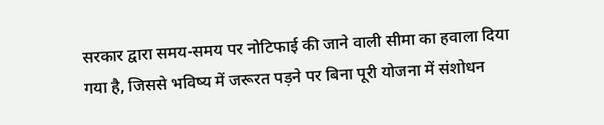सरकार द्वारा समय-समय पर नोटिफाई की जाने वाली सीमा का हवाला दिया गया है, जिससे भविष्य में जरूरत पड़ने पर बिना पूरी योजना में संशोधन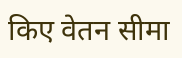किए वेतन सीमा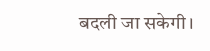बदली जा सकेगी।